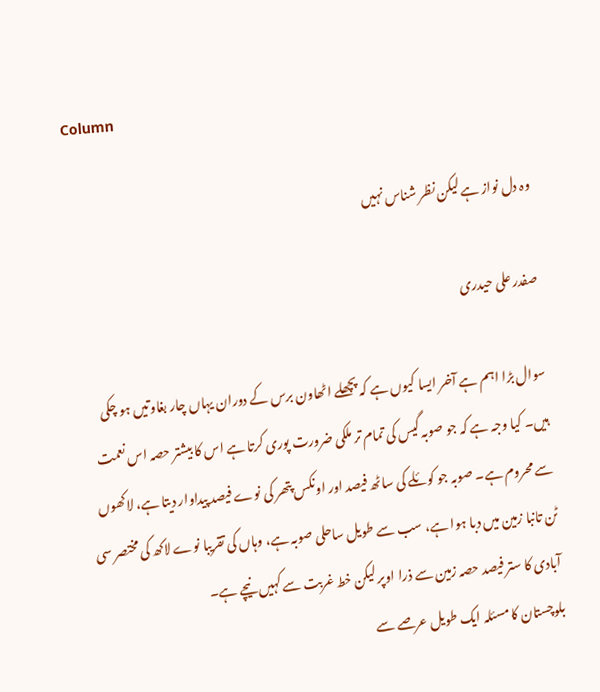Column

وہ دل نواز ہے لیکن نظر شناس نہیں

صفدر علی حیدری

سوال بڑا اہم ہے آخر ایسا کیوں ہے کہ پچھلے اٹھاون برس کے دوران یہاں چار بغاوتیں ہو چکی ہیں۔ کیا وجہ ہے کہ جو صوبہ گیس کی تمام تر ملکی ضرورت پوری کرتا ہے اس کا بیشتر حصہ اس نعمت سے محروم ہے۔ صوبہ جو کوئلے کی ساٹھ فیصد اور اونکس پتھر کی نوے فیصد پیداوار دیتا ہے، لاکھوں ٹن تانبا زمین میں دبا ہوا ہے، سب سے طویل ساحلی صوبہ ہے، وہاں کی تقریبا نوے لاکھ کی مختصر سی آبادی کا ستر فیصد حصہ زمین سے ذرا اوپر لیکن خط غربت سے کہیں نیچے ہے۔
بلوچستان کا مسئلہ ایک طویل عرصے سے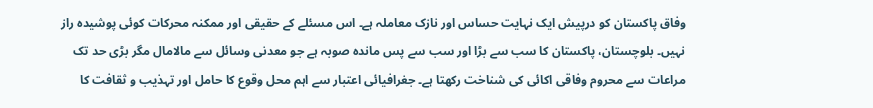وفاق پاکستان کو درپیش ایک نہایت حساس اور نازک معاملہ ہے۔ اس مسئلے کے حقیقی اور ممکنہ محرکات کوئی پوشیدہ راز نہیں۔ بلوچستان، پاکستان کا سب سے بڑا اور سب سے پس ماندہ صوبہ ہے جو معدنی وسائل سے مالامال مگر بڑی حد تک مراعات سے محروم وفاقی اکائی کی شناخت رکھتا ہے۔ جغرافیائی اعتبار سے اہم محل وقوع کا حامل اور تہذیب و ثقافت کا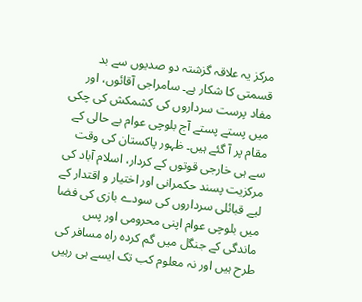مرکز یہ علاقہ گزشتہ دو صدیوں سے بد قسمتی کا شکار ہے۔ سامراجی آقائوں، اور مفاد پرست سرداروں کی کشمکش کی چکی میں پستے پستے آج بلوچی عوام بے حالی کے مقام پر آ گئے ہیں۔ ظہور پاکستان کی وقت سے ہی خارجی قوتوں کے کردار، اسلام آباد کی مرکزیت پسند حکمرانی اور اختیار و اقتدار کے لیے قبائلی سرداروں کی سودے بازی کی فضا میں بلوچی عوام اپنی محرومی اور پس ماندگی کے جنگل میں گم کردہ راہ مسافر کی طرح ہیں اور نہ معلوم کب تک ایسے ہی رہیں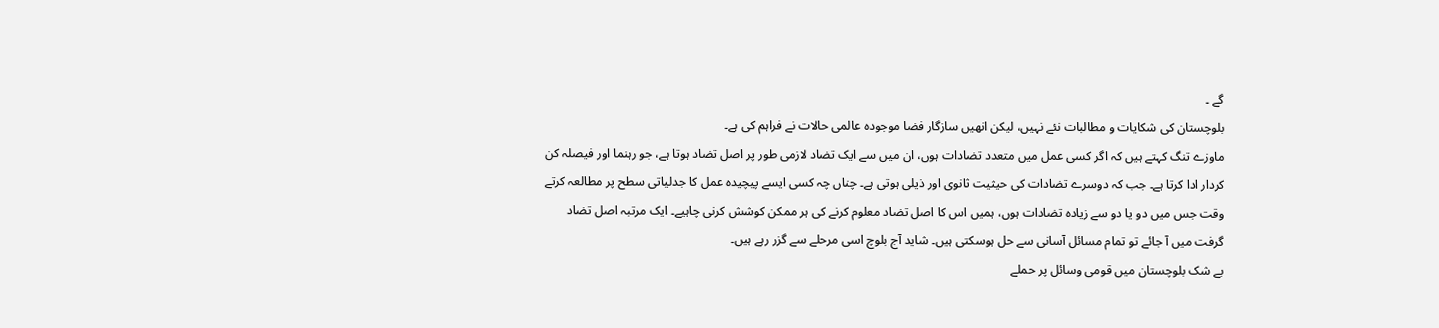گے ۔
بلوچستان کی شکایات و مطالبات نئے نہیں، لیکن انھیں سازگار فضا موجودہ عالمی حالات نے فراہم کی ہے۔
ماوزے تنگ کہتے ہیں کہ اگر کسی عمل میں متعدد تضادات ہوں، ان میں سے ایک تضاد لازمی طور پر اصل تضاد ہوتا ہے، جو رہنما اور فیصلہ کن کردار ادا کرتا ہے۔ جب کہ دوسرے تضادات کی حیثیت ثانوی اور ذیلی ہوتی ہے۔ چناں چہ کسی ایسے پیچیدہ عمل کا جدلیاتی سطح پر مطالعہ کرتے وقت جس میں دو یا دو سے زیادہ تضادات ہوں، ہمیں اس کا اصل تضاد معلوم کرنے کی ہر ممکن کوشش کرنی چاہیے۔ ایک مرتبہ اصل تضاد گرفت میں آ جائے تو تمام مسائل آسانی سے حل ہوسکتی ہیں۔ شاید آج بلوچ اسی مرحلے سے گزر رہے ہیں۔
بے شک بلوچستان میں قومی وسائل پر حملے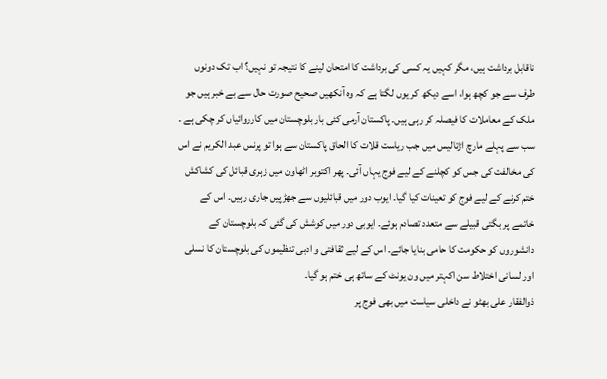ناقابل برداشت ہیں، مگر کہیں یہ کسی کی برداشت کا امتحان لینے کا نتیجہ تو نہیں؟ اب تک دونوں طرف سے جو کچھ ہوا، اسے دیکھ کر یوں لگتا ہے کہ وہ آنکھیں صحیح صورت حال سے بے خبر ہیں جو ملک کے معاملات کا فیصلہ کر رہی ہیں۔ پاکستان آرمی کئی بار بلوچستان میں کارروائیاں کر چکی ہے ۔ سب سے پہلے مارچ اڑتالیس میں جب ریاست قلات کا الحاق پاکستان سے ہوا تو پرنس عبد الکریم نے اس کی مخالفت کی جس کو کچلنے کے لیے فوج یہاں آئی۔ پھر اکتوبر اٹھاون میں زہری قبائل کی کشاکش ختم کرنے کے لیے فوج کو تعینات کیا گیا۔ ایوب دور میں قبائلیوں سے جھڑپیں جاری رہیں۔ اس کے خاتمے پر بگتی قبیلے سے متعدد تصادم ہوئے۔ ایوبی دور میں کوشش کی گئی کہ بلوچستان کے دانشوروں کو حکومت کا حامی بنایا جائے۔ اس کے لیے ثقافتی و ادبی تنظیموں کی بلوچستان کا نسلی اور لسانی اختلاط سن اکہتر میں ون یونٹ کے ساتھ ہی ختم ہو گیا۔
ذوالفقار علی بھٹو نے داخلی سیاست میں بھی فوج پر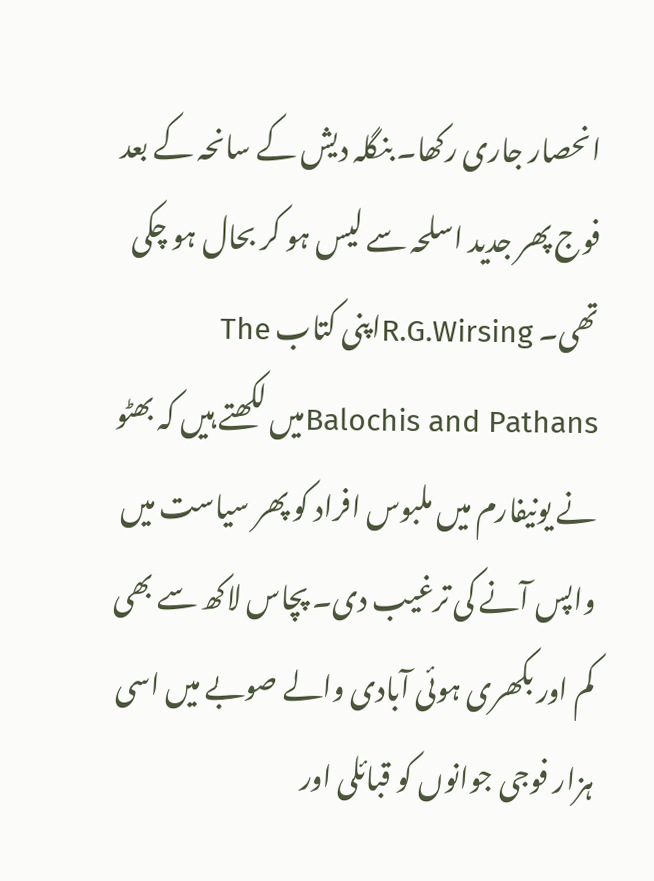انحصار جاری رکھا۔ بنگلہ دیش کے سانحہ کے بعد فوج پھر جدید اسلحہ سے لیس ہو کر بحال ہو چکی تھی۔ R.G.Wirsingاپنی کتاب The Balochis and Pathansمیں لکھتے ہیں کہ بھٹو نے یونیفارم میں ملبوس افراد کو پھر سیاست میں واپس آنے کی ترغیب دی۔ پچاس لاکھ سے بھی کم اور بکھری ہوئی آبادی والے صوبے میں اسی ہزار فوجی جوانوں کو قبائلی اور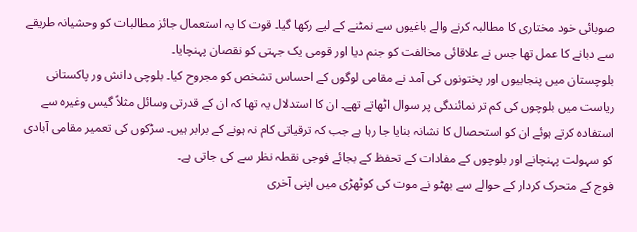صوبائی خود مختاری کا مطالبہ کرنے والے باغیوں سے نمٹنے کے لیے رکھا گیا۔ قوت کا یہ استعمال جائز مطالبات کو وحشیانہ طریقے سے دبانے کا عمل تھا جس نے علاقائی مخالفت کو جنم دیا اور قومی یک جہتی کو نقصان پہنچایا۔
بلوچستان میں پنجابیوں اور پختونوں کی آمد نے مقامی لوگوں کے احساس تشخص کو مجروح کیا۔ بلوچی دانش ور پاکستانی ریاست میں بلوچوں کی کم تر نمائندگی پر سوال اٹھاتے تھے۔ ان کا استدلال یہ تھا کہ ان کے قدرتی وسائل مثلاً گیس وغیرہ سے استفادہ کرتے ہوئے ان کو استحصال کا نشانہ بنایا جا رہا ہے جب کہ ترقیاتی کام نہ ہونے کے برابر ہیں۔ سڑکوں کی تعمیر مقامی آبادی کو سہولت پہنچانے اور بلوچوں کے مفادات کے تحفظ کے بجائے فوجی نقطہ نظر سے کی جاتی ہے۔
فوج کے متحرک کردار کے حوالے سے بھٹو نے موت کی کوٹھڑی میں اپنی آخری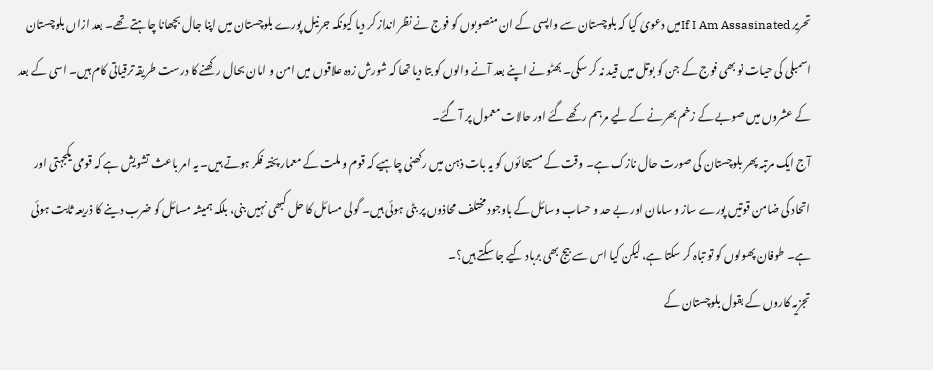تحریر If I Am Assasinatedمیں دعویٰ کیا کہ بلوچستان سے واپسی کے ان منصوبوں کو فوج نے نظر انداز کر دیا کیونکہ جرنیل پورے بلوچستان میں اپنا جال بچھانا چاہتے تھے۔ بعد ازاں بلوچستان اسمبلی کی حیات نو بھی فوج کے جن کو بوتل میں قید نہ کر سکی۔ بھٹو نے اپنے بعد آنے والوں کو بتا دیا تھا کہ شورش زدہ علاقوں میں امن و امان بحال رکھنے کا درست طریقہ ترقیاتی کام ہیں۔ اسی کے بعد کے عشروں میں صوبے کے زخم بھرنے کے لیے مرہم رکھے گئے اور حالات معمول پر آ گئے۔
آج ایک مرتبہ پھر بلوچستان کی صورت حال نازک ہے۔ وقت کے مسیحائوں کو یہ بات ذہن میں رکھنی چاہیے کہ قوم و ملت کے معمار پختہ فکر ہوتے ہیں۔ یہ امر باعث تشویش ہے کہ قومی یکجہتی اور اتحاد کی ضامن قوتیں پورے ساز و سامان اور بے حد و حساب وسائل کے باوجود مختلف محاذوں پر بٹی ہوئی ہیں۔ گولی مسائل کا حل کبھی نہیں بنی، بلکہ ہمیشہ مسائل کو ضرب دینے کا ذریعہ ثابت ہوئی ہے۔ طوفان پھولوں کو تو تباہ کر سکتا ہے، لیکن کیا اس سے بیج بھی برباد کیے جا سکتے ہیں؟۔
تجزیہ کاروں کے بقول بلوچستان کے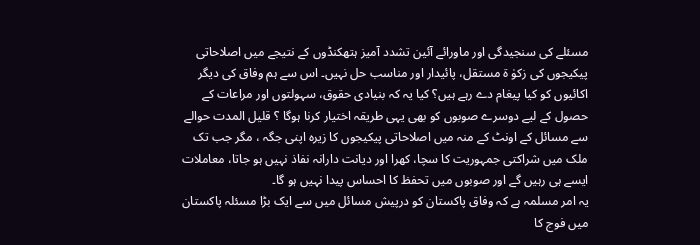مسئلے کی سنجیدگی اور ماورائے آئین تشدد آمیز ہتھکنڈوں کے نتیجے میں اصلاحاتی پیکیجوں کی زکوٰ ۃ مستقل، پائیدار اور مناسب حل نہیں۔ اس سے ہم وفاق کی دیگر اکائیوں کو کیا پیغام دے رہے ہیں؟ کیا یہ کہ بنیادی حقوق، سہولتوں اور مراعات کے حصول کے لیے دوسرے صوبوں کو بھی یہی طریقہ اختیار کرنا ہوگا ؟ قلیل المدت حوالے سے مسائل کے اونٹ کے منہ میں اصلاحاتی پیکیجوں کا زیرہ اپنی جگہ ، مگر جب تک ملک میں شراکتی جمہوریت کا سچا، کھرا اور دیانت دارانہ نفاذ نہیں ہو جاتا، معاملات ایسے ہی رہیں گے اور صوبوں میں تحفظ کا احساس پیدا نہیں ہو گا۔
یہ امر مسلمہ ہے کہ وفاق پاکستان کو درپیش مسائل میں سے ایک بڑا مسئلہ پاکستان میں فوج کا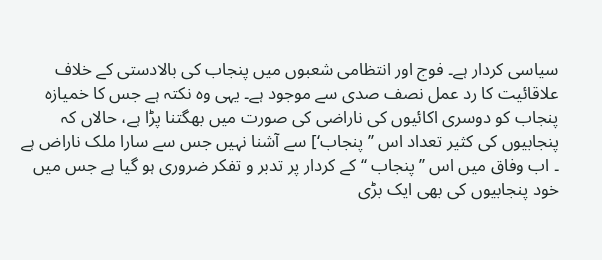سیاسی کردار ہے۔ فوج اور انتظامی شعبوں میں پنجاب کی بالادستی کے خلاف علاقائیت کا رد عمل نصف صدی سے موجود ہے۔ یہی وہ نکتہ ہے جس کا خمیازہ پنجاب کو دوسری اکائیوں کی ناراضی کی صورت میں بھگتنا پڑا ہے، حالاں کہ پنجابیوں کی کثیر تعداد اس ’’ پنجاب‘] سے آشنا نہیں جس سے سارا ملک ناراض ہے ۔ اب وفاق میں اس ’’ پنجاب ‘‘ کے کردار پر تدبر و تفکر ضروری ہو گیا ہے جس میں خود پنجابیوں کی بھی ایک بڑی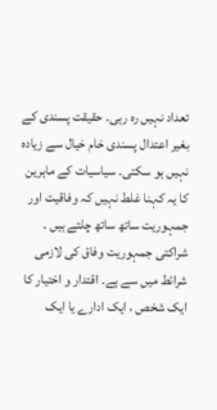تعداد نہیں رہ رہی۔ حقیقت پسندی کے بغیر اعتدال پسندی خام خیال سے زیادہ نہیں ہو سکتی۔ سیاسیات کے ماہرین کا یہ کہنا غلط نہیں کہ وفاقیت اور جمہوریت ساتھ ساتھ چلتے ہیں ۔ شراکتی جمہوریت وفاق کی لازمی شرائط میں سے ہے۔ اقتدار و اختیار کا ایک شخص ، ایک ادارے یا ایک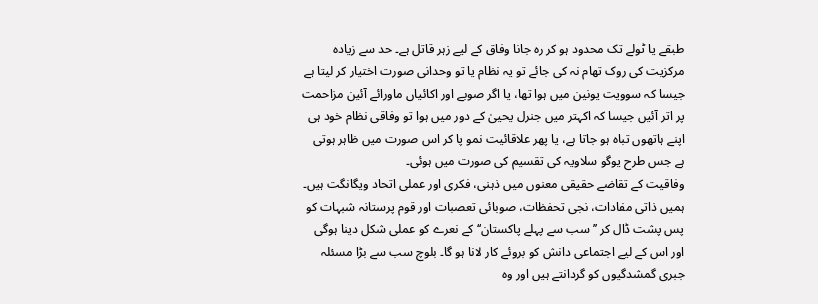طبقے یا ٹولے تک محدود ہو کر رہ جانا وفاق کے لیے زہر قاتل ہے۔ حد سے زیادہ مرکزیت کی روک تھام نہ کی جائے تو یہ نظام یا تو وحدانی صورت اختیار کر لیتا ہے جیسا کہ سوویت یونین میں ہوا تھا، یا اگر صوبے اور اکائیاں ماورائے آئین مزاحمت پر اتر آئیں جیسا کہ اکہتر میں جنرل یحییٰ کے دور میں ہوا تو وفاقی نظام خود ہی اپنے ہاتھوں تباہ ہو جاتا ہے، یا پھر علاقائیت نمو پا کر اس صورت میں ظاہر ہوتی ہے جس طرح یوگو سلاویہ کی تقسیم کی صورت میں ہوئی۔
وفاقیت کے تقاضے حقیقی معنوں میں ذہنی، فکری اور عملی اتحاد ویگانگت ہیں۔ ہمیں ذاتی مفادات، نجی تحفظات، صوبائی تعصبات اور قوم پرستانہ شبہات کو پس پشت ڈال کر ’’ سب سے پہلے پاکستان‘‘ کے نعرے کو عملی شکل دینا ہوگی اور اس کے لیے اجتماعی دانش کو بروئے کار لانا ہو گا۔ بلوچ سب سے بڑا مسئلہ جبری گمشدگیوں کو گردانتے ہیں اور وہ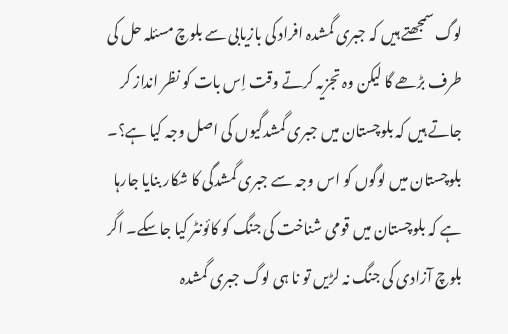لوگ سمجھتے ہیں کہ جبری گمشدہ افراد کی بازیابی سے بلوچ مسئلہ حل کی طرف بڑھے گا لیکن وہ تجزیہ کرتے وقت اِس بات کو نظر انداز کر جاتے ہیں کہ بلوچستان میں جبری گمشدگیوں کی اصل وجہ کیا ہے؟۔
بلوچستان میں لوگوں کو اس وجہ سے جبری گمشدگی کا شکار بنایا جارہا ہے کہ بلوچستان میں قومی شناخت کی جنگ کو کائونٹر کیا جاسکے۔ اگر بلوچ آزادی کی جنگ نہ لڑیں تو نا ہی لوگ جبری گمشدہ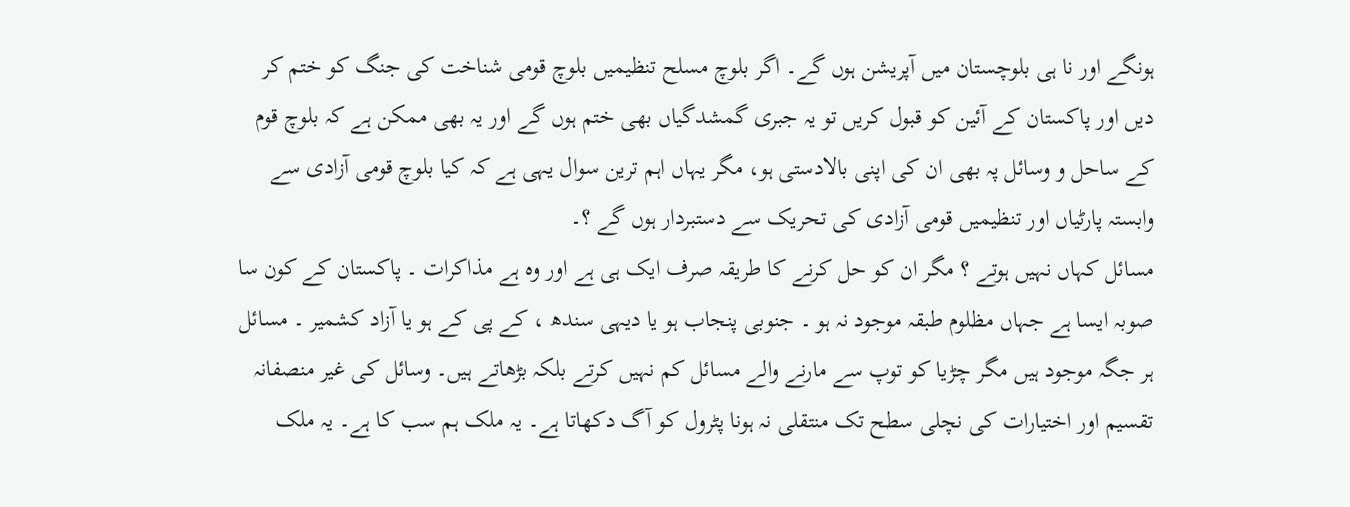ہونگے اور نا ہی بلوچستان میں آپریشن ہوں گے۔ اگر بلوچ مسلح تنظیمیں بلوچ قومی شناخت کی جنگ کو ختم کر دیں اور پاکستان کے آئین کو قبول کریں تو یہ جبری گمشدگیاں بھی ختم ہوں گے اور یہ بھی ممکن ہے کہ بلوچ قوم کے ساحل و وسائل پہ بھی ان کی اپنی بالادستی ہو، مگر یہاں اہم ترین سوال یہی ہے کہ کیا بلوچ قومی آزادی سے وابستہ پارٹیاں اور تنظیمیں قومی آزادی کی تحریک سے دستبردار ہوں گے ؟۔
مسائل کہاں نہیں ہوتے ؟ مگر ان کو حل کرنے کا طریقہ صرف ایک ہی ہے اور وہ ہے مذاکرات ۔ پاکستان کے کون سا صوبہ ایسا ہے جہاں مظلوم طبقہ موجود نہ ہو ۔ جنوبی پنجاب ہو یا دیہی سندھ ، کے پی کے ہو یا آزاد کشمیر ۔ مسائل ہر جگہ موجود ہیں مگر چڑیا کو توپ سے مارنے والے مسائل کم نہیں کرتے بلکہ بڑھاتے ہیں۔ وسائل کی غیر منصفانہ تقسیم اور اختیارات کی نچلی سطح تک منتقلی نہ ہونا پٹرول کو آگ دکھاتا ہے۔ یہ ملک ہم سب کا ہے۔ یہ ملک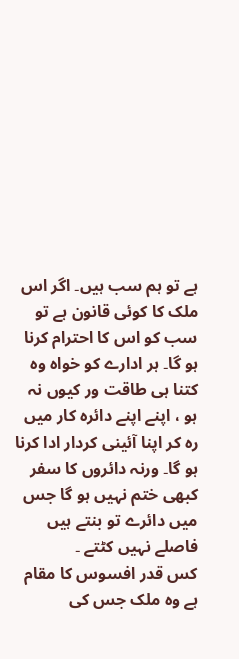ہے تو ہم سب ہیں۔ اگر اس ملک کا کوئی قانون ہے تو سب کو اس کا احترام کرنا ہو گا۔ ہر ادارے کو خواہ وہ کتنا ہی طاقت ور کیوں نہ ہو ، اپنے اپنے دائرہ کار میں رہ کر اپنا آئینی کردار ادا کرنا ہو گا۔ ورنہ دائروں کا سفر کبھی ختم نہیں ہو گا جس میں دائرے تو بنتے ہیں فاصلے نہیں کٹتے ۔
کس قدر افسوس کا مقام ہے وہ ملک جس کی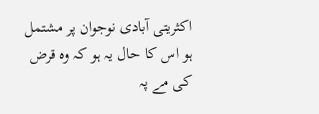اکثریتی آبادی نوجوان پر مشتمل ہو اس کا حال یہ ہو کہ وہ قرض کی مے پہ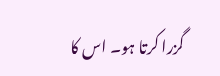گزرا کرتا ہو۔ اس کا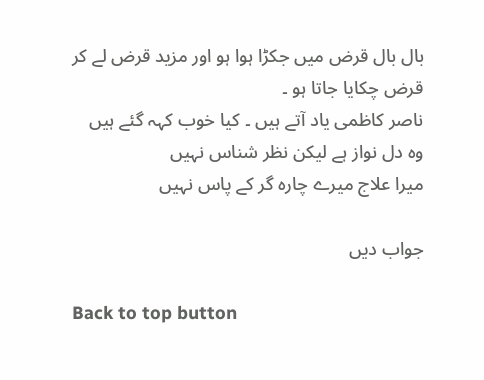بال بال قرض میں جکڑا ہوا ہو اور مزید قرض لے کر قرض چکایا جاتا ہو ۔
ناصر کاظمی یاد آتے ہیں ۔ کیا خوب کہہ گئے ہیں
وہ دل نواز ہے لیکن نظر شناس نہیں
میرا علاج میرے چارہ گر کے پاس نہیں

جواب دیں

Back to top button